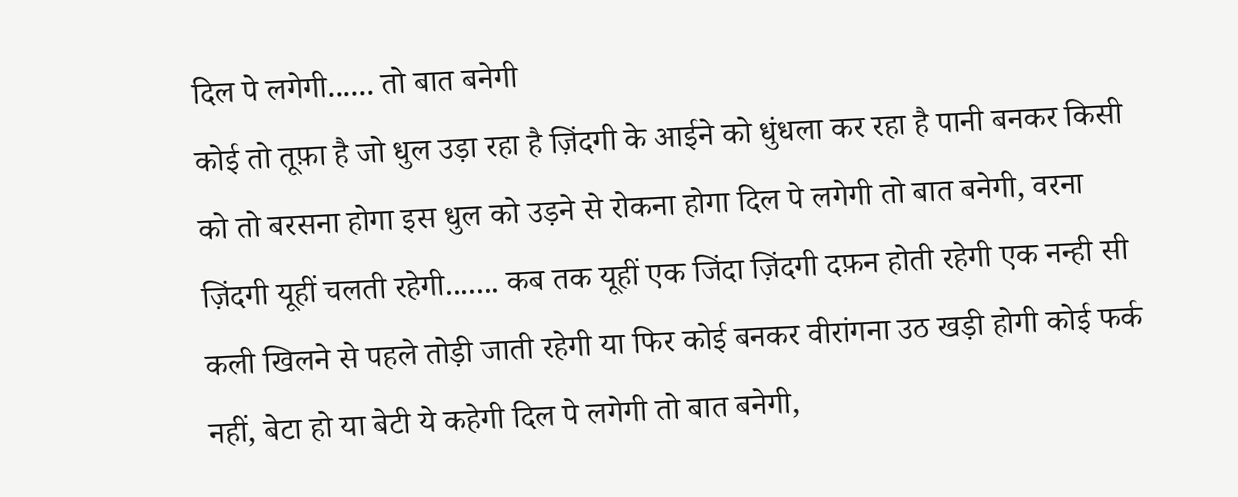दिल पे लगेगी...... तो बात बनेगी
कोई तो तूफ़ा है जो धुल उड़ा रहा है ज़िंदगी के आईने को धुंधला कर रहा है पानी बनकर किसी को तो बरसना होगा इस धुल को उड़ने से रोकना होगा दिल पे लगेगी तो बात बनेगी, वरना ज़िंदगी यूहीं चलती रहेगी....... कब तक यूहीं एक जिंदा ज़िंदगी दफ़न होती रहेगी एक नन्ही सी कली खिलने से पहले तोड़ी जाती रहेगी या फिर कोई बनकर वीरांगना उठ खड़ी होगी कोई फर्क नहीं, बेटा हो या बेटी ये कहेगी दिल पे लगेगी तो बात बनेगी,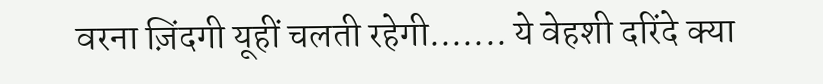वरना ज़िंदगी यूहीं चलती रहेगी....... ये वेहशी दरिंदे क्या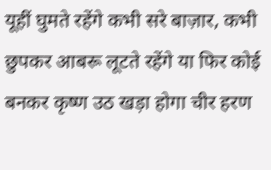यूहीं घुमते रहेंगे कभी सरे बाज़ार, कभी छुपकर आबरू लूटते रहेंगे या फिर कोई बनकर कृष्ण उठ खड़ा होगा चीर हरण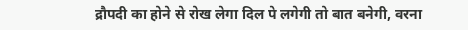द्रौपदी का होने से रोख लेगा दिल पे लगेगी तो बात बनेगी, वरना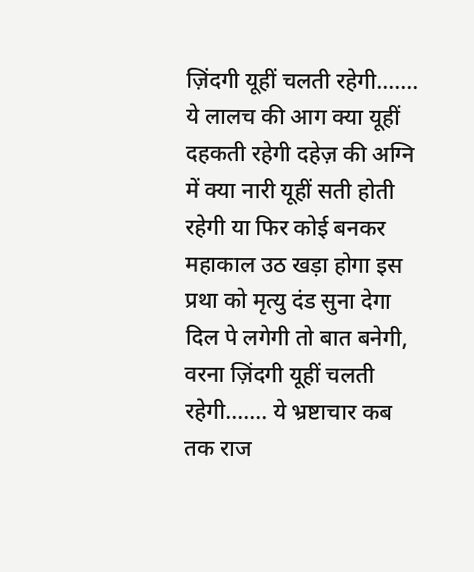ज़िंदगी यूहीं चलती रहेगी....... ये लालच की आग क्या यूहीं दहकती रहेगी दहेज़ की अग्नि में क्या नारी यूहीं सती होती रहेगी या फिर कोई बनकर महाकाल उठ खड़ा होगा इस प्रथा को मृत्यु दंड सुना देगा दिल पे लगेगी तो बात बनेगी, वरना ज़िंदगी यूहीं चलती रहेगी....... ये भ्रष्टाचार कब तक राज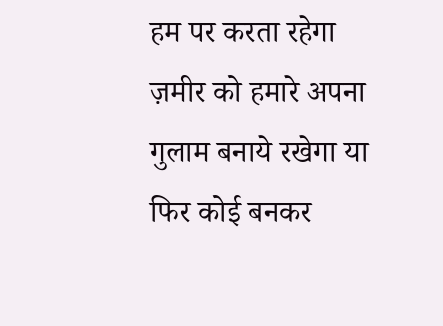हम पर करता रहेगा ज़मीर को हमारे अपना गुलाम बनाये रखेगा या फिर कोई बनकर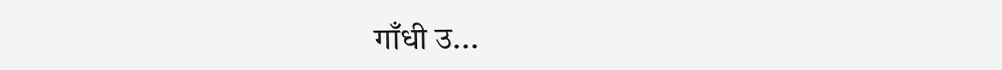गाँधी उ...